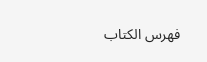فهرس الكتاب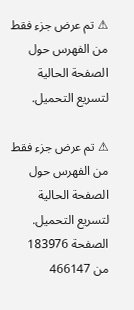⚠ تم عرض جزء فقط من الفهرس حول الصفحة الحالية لتسريع التحميل.

⚠ تم عرض جزء فقط من الفهرس حول الصفحة الحالية لتسريع التحميل.
الصفحة 183976 من 466147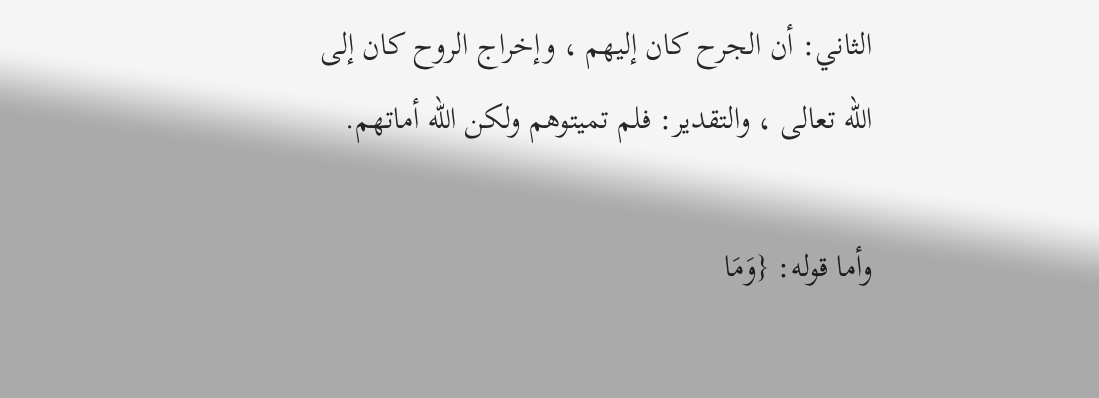الثاني: أن الجرح كان إليهم ، وإخراج الروح كان إلى الله تعالى ، والتقدير: فلم تميتوهم ولكن الله أماتهم.

وأما قوله: {وَمَا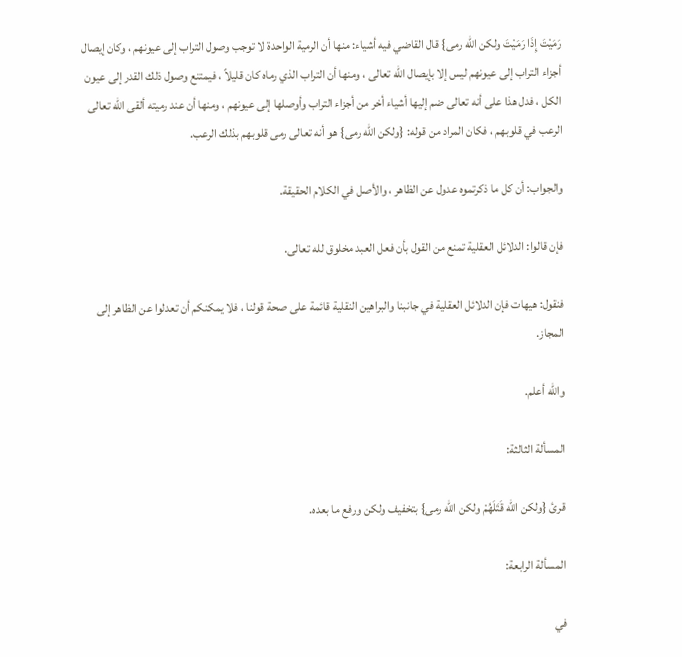رَمَيْتَ إِذَا رَمَيْتَ ولكن الله رمى} قال القاضي فيه أشياء: منها أن الرمية الواحدة لا توجب وصول التراب إلى عيونهم ، وكان إيصال أجزاء التراب إلى عيونهم ليس إلا بإيصال الله تعالى ، ومنها أن التراب الذي رماه كان قليلاً ، فيمتنع وصول ذلك القدر إلى عيون الكل ، فدل هذا على أنه تعالى ضم إليها أشياء أخر من أجزاء التراب وأوصلها إلى عيونهم ، ومنها أن عند رميته ألقى الله تعالى الرعب في قلوبهم ، فكان المراد من قوله: {ولكن الله رمى} هو أنه تعالى رمى قلوبهم بذلك الرعب.

والجواب: أن كل ما ذكرتموه عدول عن الظاهر ، والأصل في الكلام الحقيقة.

فإن قالوا: الدلائل العقلية تمنع من القول بأن فعل العبد مخلوق لله تعالى.

فنقول: هيهات فإن الدلائل العقلية في جانبنا والبراهين النقلية قائمة على صحة قولنا ، فلا يمكنكم أن تعدلوا عن الظاهر إلى المجاز.

والله أعلم.

المسألة الثالثة:

قرئ {ولكن الله قَتَلَهُمْ ولكن الله رمى} بتخفيف ولكن ورفع ما بعده.

المسألة الرابعة:

في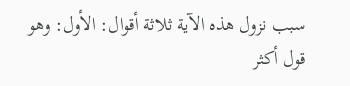سبب نزول هذه الآية ثلاثة أقوال: الأول: وهو قول أكثر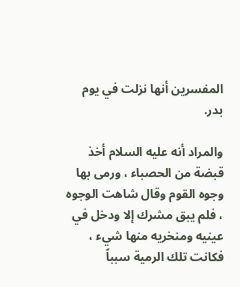المفسرين أنها نزلت في يوم بدر.

والمراد أنه عليه السلام أخذ قبضة من الحصباء ، ورمى بها وجوه القوم وقال شاهت الوجوه ، فلم يبق مشرك إلا ودخل في عينيه ومنخريه منها شيء ، فكانت تلك الرمية سبباً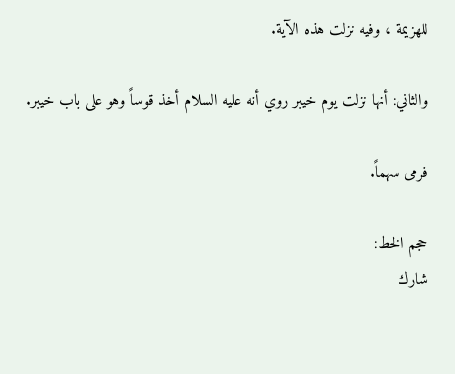للهزيمة ، وفيه نزلت هذه الآية.

والثاني: أنها نزلت يوم خيبر روي أنه عليه السلام أخذ قوساً وهو على باب خيبر.

فرمى سهماً.

حجم الخط:
شارك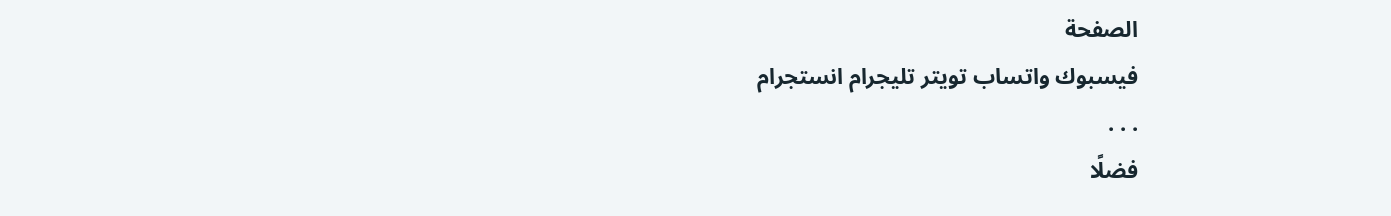الصفحة
فيسبوك واتساب تويتر تليجرام انستجرام
. . .
فضلًا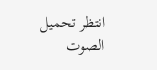انتظر تحميل الصوت